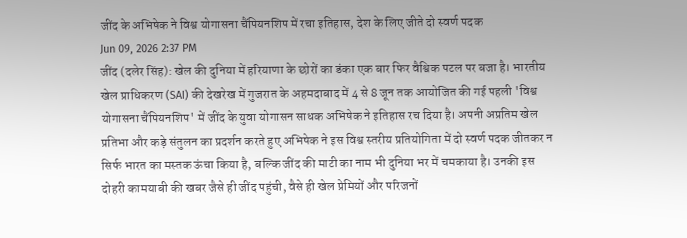जींद के अभिषेक ने विश्व योगासना चैंपियनशिप में रचा इतिहास, देश के लिए जीते दो स्वर्ण पदक
Jun 09, 2026 2:37 PM
जींद (दलेर सिंह): खेल की दुनिया में हरियाणा के छोरों का डंका एक बार फिर वैश्विक पटल पर बजा है। भारतीय खेल प्राधिकरण (SAI) की देखरेख में गुजरात के अहमदाबाद में 4 से 8 जून तक आयोजित की गई पहली 'विश्व योगासना चैंपियनशिप' में जींद के युवा योगासन साधक अभिषेक ने इतिहास रच दिया है। अपनी अप्रतिम खेल प्रतिभा और कड़े संतुलन का प्रदर्शन करते हुए अभिषेक ने इस विश्व स्तरीय प्रतियोगिता में दो स्वर्ण पदक जीतकर न सिर्फ भारत का मस्तक ऊंचा किया है, बल्कि जींद की माटी का नाम भी दुनिया भर में चमकाया है। उनकी इस दोहरी कामयाबी की खबर जैसे ही जींद पहुंची, वैसे ही खेल प्रेमियों और परिजनों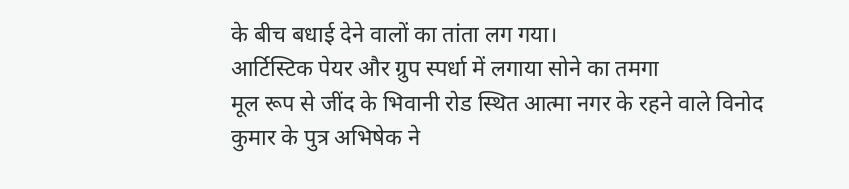के बीच बधाई देने वालों का तांता लग गया।
आर्टिस्टिक पेयर और ग्रुप स्पर्धा में लगाया सोने का तमगा
मूल रूप से जींद के भिवानी रोड स्थित आत्मा नगर के रहने वाले विनोद कुमार के पुत्र अभिषेक ने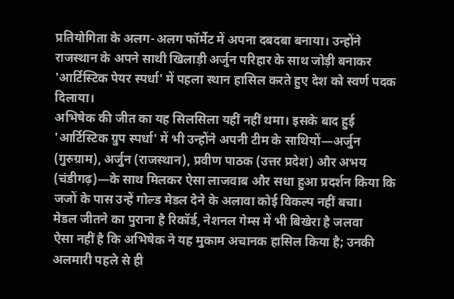प्रतियोगिता के अलग-अलग फॉर्मेट में अपना दबदबा बनाया। उन्होंने राजस्थान के अपने साथी खिलाड़ी अर्जुन परिहार के साथ जोड़ी बनाकर 'आर्टिस्टिक पेयर स्पर्धा' में पहला स्थान हासिल करते हुए देश को स्वर्ण पदक दिलाया।
अभिषेक की जीत का यह सिलसिला यहीं नहीं थमा। इसके बाद हुई 'आर्टिस्टिक ग्रुप स्पर्धा' में भी उन्होंने अपनी टीम के साथियों—अर्जुन (गुरुग्राम), अर्जुन (राजस्थान), प्रवीण पाठक (उत्तर प्रदेश) और अभय (चंडीगढ़)—के साथ मिलकर ऐसा लाजवाब और सधा हुआ प्रदर्शन किया कि जजों के पास उन्हें गोल्ड मेडल देने के अलावा कोई विकल्प नहीं बचा।
मेडल जीतने का पुराना है रिकॉर्ड, नेशनल गेम्स में भी बिखेरा है जलवा
ऐसा नहीं है कि अभिषेक ने यह मुकाम अचानक हासिल किया है; उनकी अलमारी पहले से ही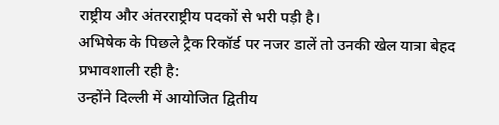राष्ट्रीय और अंतरराष्ट्रीय पदकों से भरी पड़ी है।
अभिषेक के पिछले ट्रैक रिकॉर्ड पर नजर डालें तो उनकी खेल यात्रा बेहद प्रभावशाली रही है:
उन्होंने दिल्ली में आयोजित द्वितीय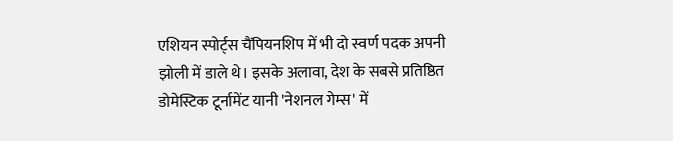एशियन स्पोर्ट्स चैंपियनशिप में भी दो स्वर्ण पदक अपनी झोली में डाले थे। इसके अलावा, देश के सबसे प्रतिष्ठित डोमेस्टिक टूर्नामेंट यानी 'नेशनल गेम्स' में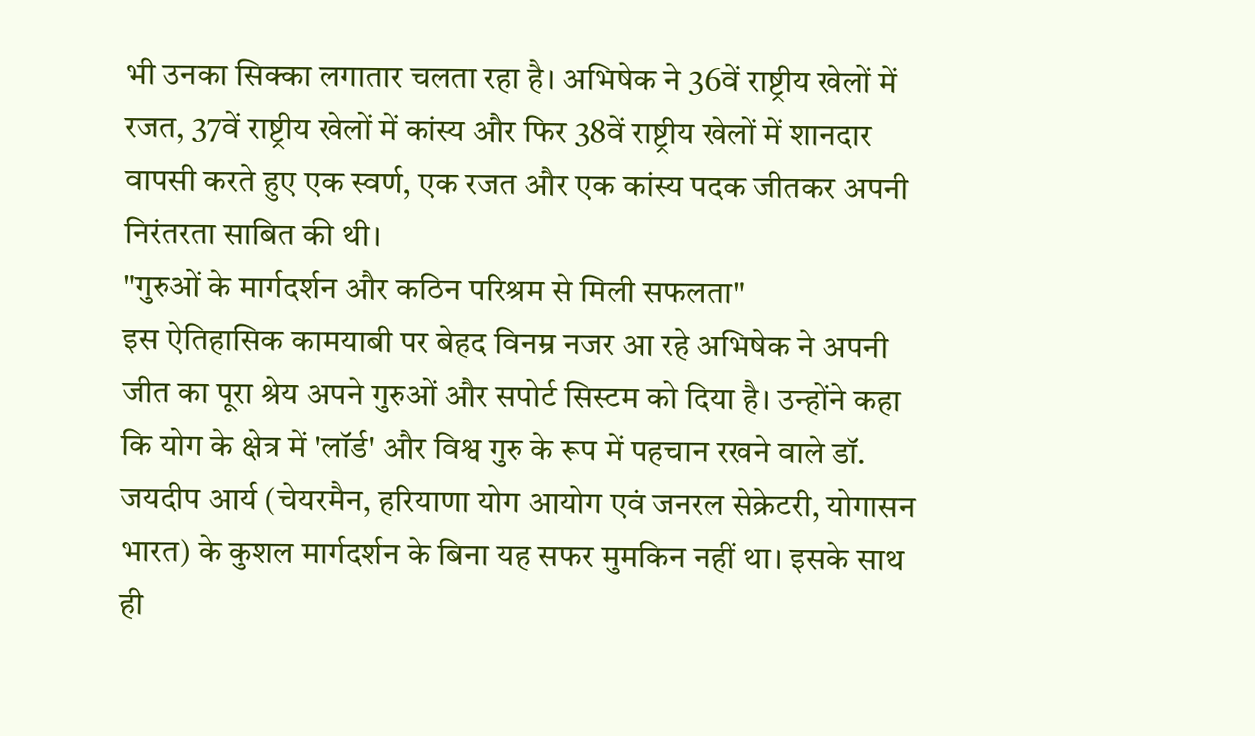भी उनका सिक्का लगातार चलता रहा है। अभिषेक ने 36वें राष्ट्रीय खेलों में रजत, 37वें राष्ट्रीय खेलों में कांस्य और फिर 38वें राष्ट्रीय खेलों में शानदार वापसी करते हुए एक स्वर्ण, एक रजत और एक कांस्य पदक जीतकर अपनी निरंतरता साबित की थी।
"गुरुओं के मार्गदर्शन और कठिन परिश्रम से मिली सफलता"
इस ऐतिहासिक कामयाबी पर बेहद विनम्र नजर आ रहे अभिषेक ने अपनी जीत का पूरा श्रेय अपने गुरुओं और सपोर्ट सिस्टम को दिया है। उन्होंने कहा कि योग के क्षेत्र में 'लॉर्ड' और विश्व गुरु के रूप में पहचान रखने वाले डॉ. जयदीप आर्य (चेयरमैन, हरियाणा योग आयोग एवं जनरल सेक्रेटरी, योगासन भारत) के कुशल मार्गदर्शन के बिना यह सफर मुमकिन नहीं था। इसके साथ ही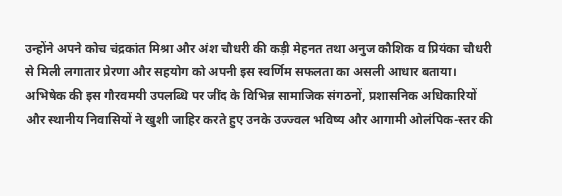उन्होंने अपने कोच चंद्रकांत मिश्रा और अंश चौधरी की कड़ी मेहनत तथा अनुज कौशिक व प्रियंका चौधरी से मिली लगातार प्रेरणा और सहयोग को अपनी इस स्वर्णिम सफलता का असली आधार बताया।
अभिषेक की इस गौरवमयी उपलब्धि पर जींद के विभिन्न सामाजिक संगठनों, प्रशासनिक अधिकारियों और स्थानीय निवासियों ने खुशी जाहिर करते हुए उनके उज्ज्वल भविष्य और आगामी ओलंपिक-स्तर की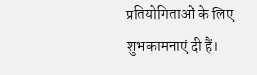प्रतियोगिताओं के लिए शुभकामनाएं दी हैं।